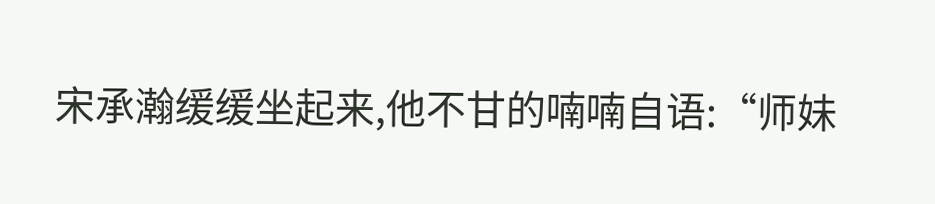宋承瀚缓缓坐起来,他不甘的喃喃自语:“师妹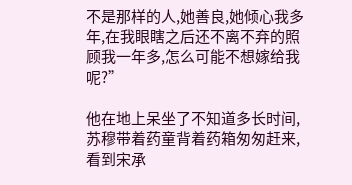不是那样的人,她善良,她倾心我多年,在我眼瞎之后还不离不弃的照顾我一年多,怎么可能不想嫁给我呢?”

他在地上呆坐了不知道多长时间,苏穆带着药童背着药箱匆匆赶来,看到宋承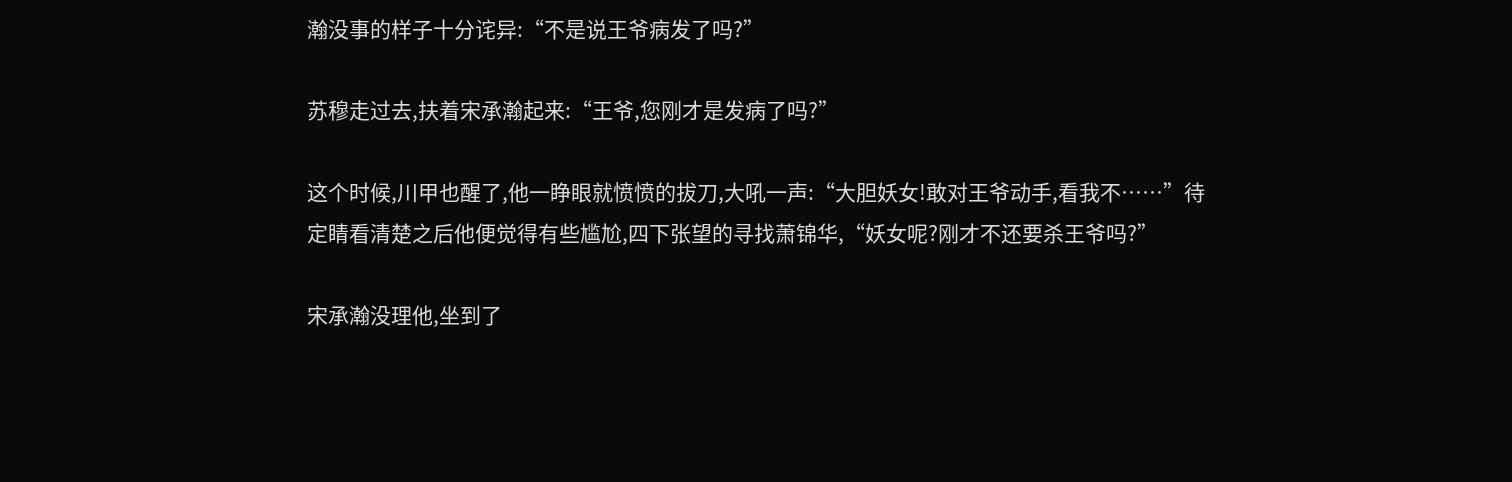瀚没事的样子十分诧异:“不是说王爷病发了吗?”

苏穆走过去,扶着宋承瀚起来:“王爷,您刚才是发病了吗?”

这个时候,川甲也醒了,他一睁眼就愤愤的拔刀,大吼一声:“大胆妖女!敢对王爷动手,看我不……”待定睛看清楚之后他便觉得有些尴尬,四下张望的寻找萧锦华,“妖女呢?刚才不还要杀王爷吗?”

宋承瀚没理他,坐到了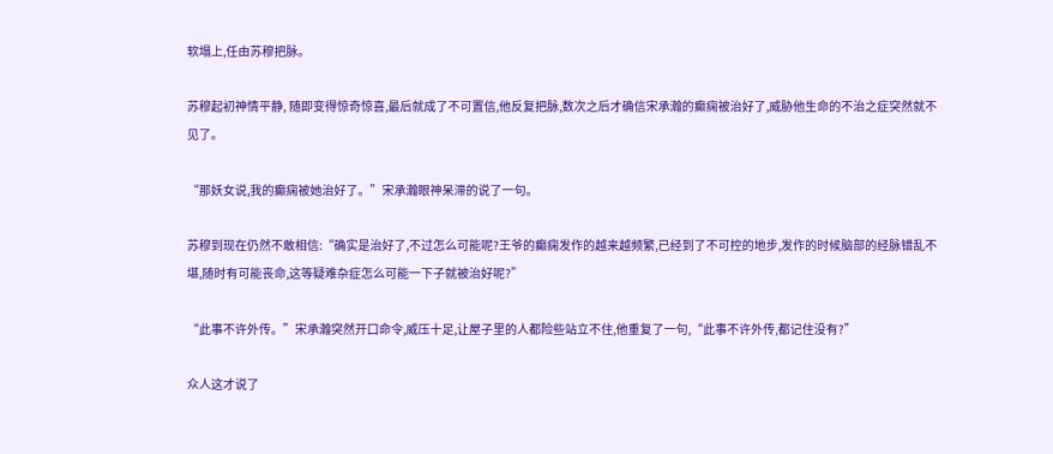软塌上,任由苏穆把脉。

苏穆起初神情平静, 随即变得惊奇惊喜,最后就成了不可置信,他反复把脉,数次之后才确信宋承瀚的癫痫被治好了,威胁他生命的不治之症突然就不见了。

“那妖女说,我的癫痫被她治好了。”宋承瀚眼神呆滞的说了一句。

苏穆到现在仍然不敢相信:“确实是治好了,不过怎么可能呢?王爷的癫痫发作的越来越频繁,已经到了不可控的地步,发作的时候脑部的经脉错乱不堪,随时有可能丧命,这等疑难杂症怎么可能一下子就被治好呢?”

“此事不许外传。”宋承瀚突然开口命令,威压十足,让屋子里的人都险些站立不住,他重复了一句,“此事不许外传,都记住没有?”

众人这才说了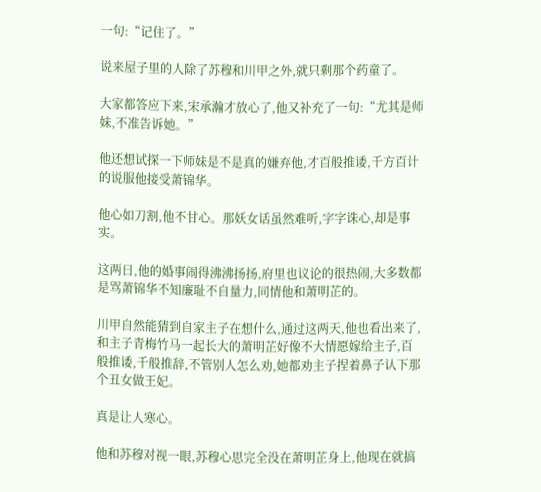一句:“记住了。”

说来屋子里的人除了苏穆和川甲之外,就只剩那个药童了。

大家都答应下来,宋承瀚才放心了,他又补充了一句:“尤其是师妹,不准告诉她。”

他还想试探一下师妹是不是真的嫌弃他,才百般推诿,千方百计的说服他接受萧锦华。

他心如刀割,他不甘心。那妖女话虽然难听,字字诛心,却是事实。

这两日,他的婚事闹得沸沸扬扬,府里也议论的很热闹,大多数都是骂萧锦华不知廉耻不自量力,同情他和萧明芷的。

川甲自然能猜到自家主子在想什么,通过这两天,他也看出来了,和主子青梅竹马一起长大的萧明芷好像不大情愿嫁给主子,百般推诿,千般推辞,不管别人怎么劝,她都劝主子捏着鼻子认下那个丑女做王妃。

真是让人寒心。

他和苏穆对视一眼,苏穆心思完全没在萧明芷身上,他现在就搞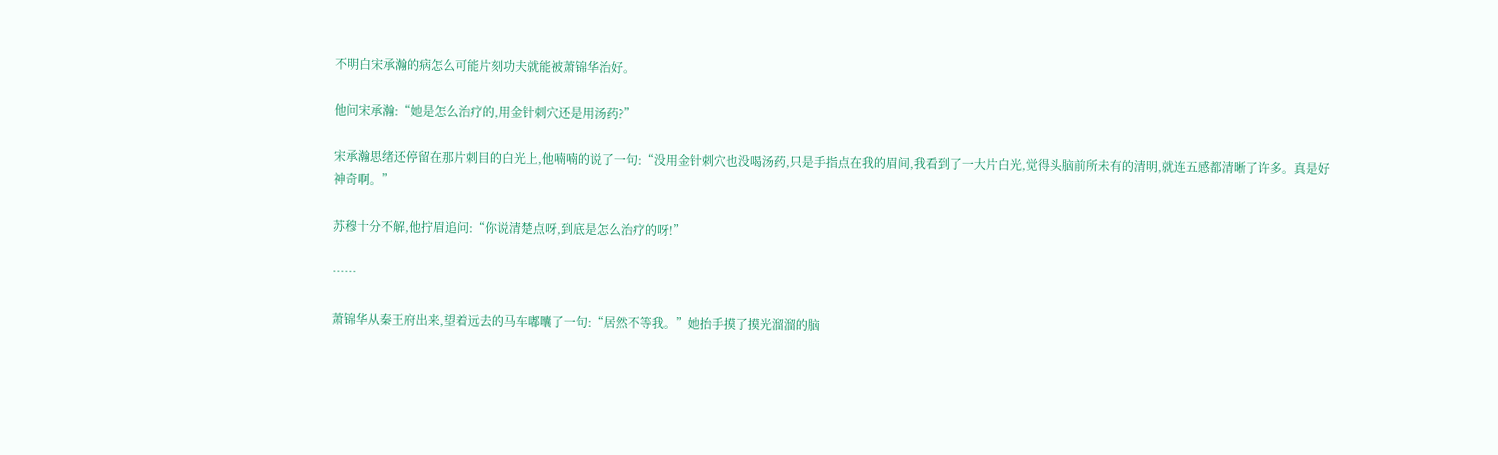不明白宋承瀚的病怎么可能片刻功夫就能被萧锦华治好。

他问宋承瀚:“她是怎么治疗的,用金针刺穴还是用汤药?”

宋承瀚思绪还停留在那片刺目的白光上,他喃喃的说了一句:“没用金针刺穴也没喝汤药,只是手指点在我的眉间,我看到了一大片白光,觉得头脑前所未有的清明,就连五感都清晰了许多。真是好神奇啊。”

苏穆十分不解,他拧眉追问:“你说清楚点呀,到底是怎么治疗的呀!”

……

萧锦华从秦王府出来,望着远去的马车嘟囔了一句:“居然不等我。”她抬手摸了摸光溜溜的脑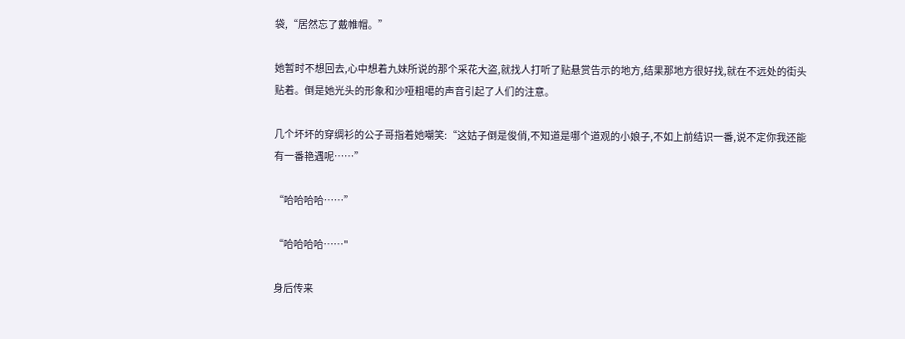袋,“居然忘了戴帷帽。”

她暂时不想回去,心中想着九妹所说的那个采花大盗,就找人打听了贴悬赏告示的地方,结果那地方很好找,就在不远处的街头贴着。倒是她光头的形象和沙哑粗噶的声音引起了人们的注意。

几个坏坏的穿绸衫的公子哥指着她嘲笑:“这姑子倒是俊俏,不知道是哪个道观的小娘子,不如上前结识一番,说不定你我还能有一番艳遇呢……”

“哈哈哈哈……”

“哈哈哈哈……"

身后传来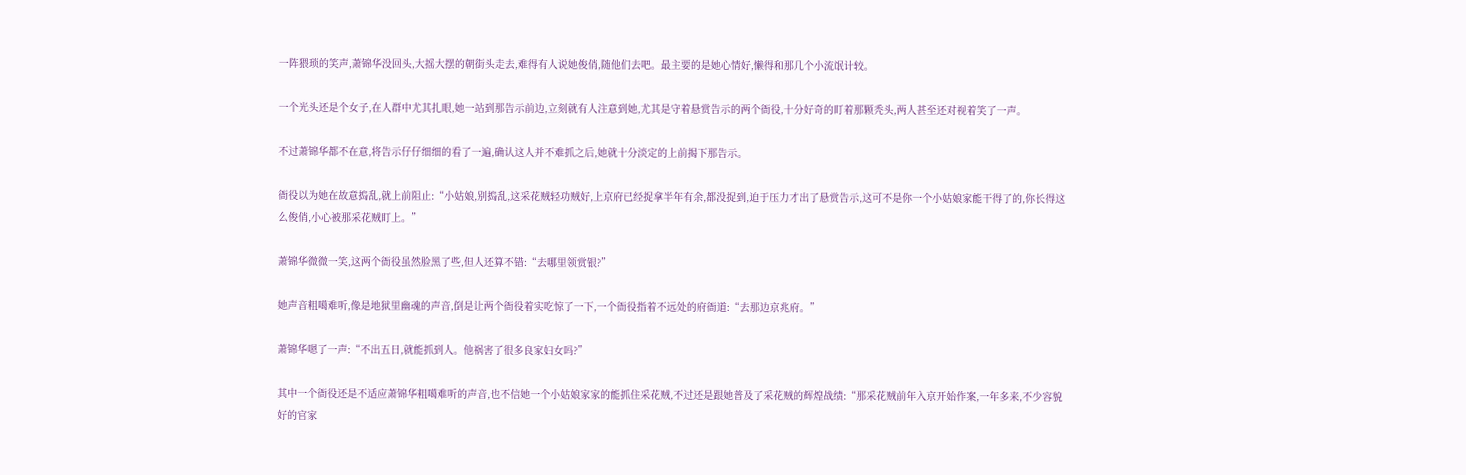一阵猥琐的笑声,萧锦华没回头,大摇大摆的朝街头走去,难得有人说她俊俏,随他们去吧。最主要的是她心情好,懒得和那几个小流氓计较。

一个光头还是个女子,在人群中尤其扎眼,她一站到那告示前边,立刻就有人注意到她,尤其是守着悬赏告示的两个衙役,十分好奇的盯着那颗秃头,两人甚至还对视着笑了一声。

不过萧锦华都不在意,将告示仔仔细细的看了一遍,确认这人并不难抓之后,她就十分淡定的上前揭下那告示。

衙役以为她在故意捣乱,就上前阻止:“小姑娘,别捣乱,这采花贼轻功贼好,上京府已经捉拿半年有余,都没捉到,迫于压力才出了悬赏告示,这可不是你一个小姑娘家能干得了的,你长得这么俊俏,小心被那采花贼盯上。”

萧锦华微微一笑,这两个衙役虽然脸黑了些,但人还算不错:“去哪里领赏银?”

她声音粗噶难听,像是地狱里幽魂的声音,倒是让两个衙役着实吃惊了一下,一个衙役指着不远处的府衙道:“去那边京兆府。”

萧锦华嗯了一声:“不出五日,就能抓到人。他祸害了很多良家妇女吗?”

其中一个衙役还是不适应萧锦华粗噶难听的声音,也不信她一个小姑娘家家的能抓住采花贼,不过还是跟她普及了采花贼的辉煌战绩:“那采花贼前年入京开始作案,一年多来,不少容貌好的官家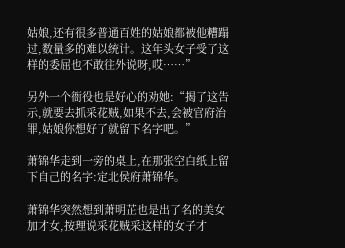姑娘,还有很多普通百姓的姑娘都被他糟蹋过,数量多的难以统计。这年头女子受了这样的委屈也不敢往外说呀,哎……”

另外一个衙役也是好心的劝她:“揭了这告示,就要去抓采花贼,如果不去,会被官府治罪,姑娘你想好了就留下名字吧。”

萧锦华走到一旁的桌上,在那张空白纸上留下自己的名字:定北侯府萧锦华。

萧锦华突然想到萧明芷也是出了名的美女加才女,按理说采花贼采这样的女子才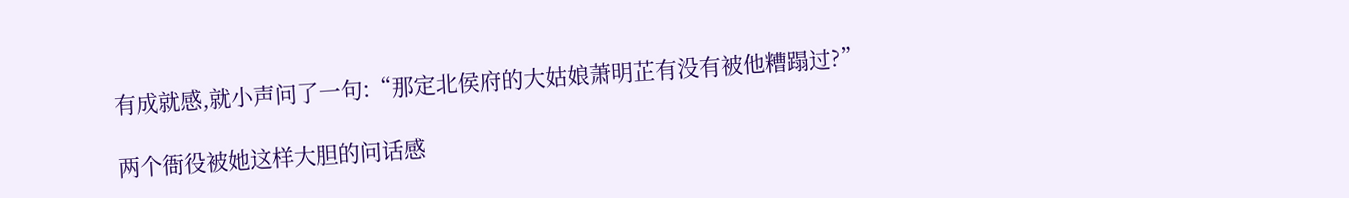有成就感,就小声问了一句:“那定北侯府的大姑娘萧明芷有没有被他糟蹋过?”

两个衙役被她这样大胆的问话感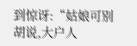到惊讶:“姑娘可别胡说,大户人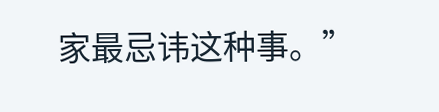家最忌讳这种事。”